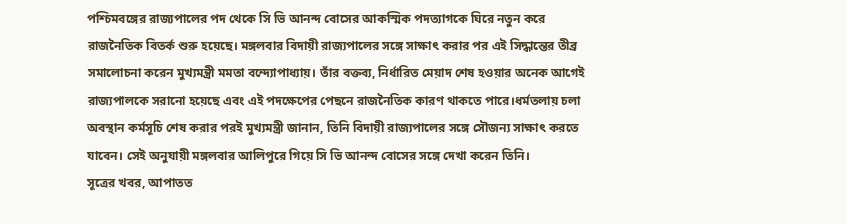পশ্চিমবঙ্গের রাজ্যপালের পদ থেকে সি ভি আনন্দ বোসের আকস্মিক পদত্যাগকে ঘিরে নতুন করে রাজনৈতিক বিতর্ক শুরু হয়েছে। মঙ্গলবার বিদায়ী রাজ্যপালের সঙ্গে সাক্ষাৎ করার পর এই সিদ্ধান্তের তীব্র সমালোচনা করেন মুখ্যমন্ত্রী মমতা বন্দ্যোপাধ্যায়। তাঁর বক্তব্য, নির্ধারিত মেয়াদ শেষ হওয়ার অনেক আগেই রাজ্যপালকে সরানো হয়েছে এবং এই পদক্ষেপের পেছনে রাজনৈতিক কারণ থাকতে পারে।ধর্মতলায় চলা অবস্থান কর্মসূচি শেষ করার পরই মুখ্যমন্ত্রী জানান, তিনি বিদায়ী রাজ্যপালের সঙ্গে সৌজন্য সাক্ষাৎ করতে যাবেন। সেই অনুযায়ী মঙ্গলবার আলিপুরে গিয়ে সি ভি আনন্দ বোসের সঙ্গে দেখা করেন তিনি।
সূত্রের খবর, আপাতত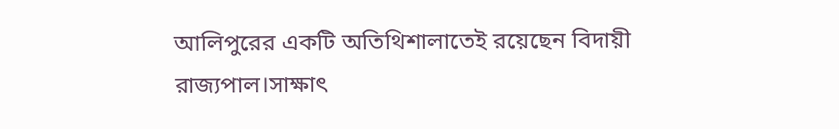আলিপুরের একটি অতিথিশালাতেই রয়েছেন বিদায়ী রাজ্যপাল।সাক্ষাৎ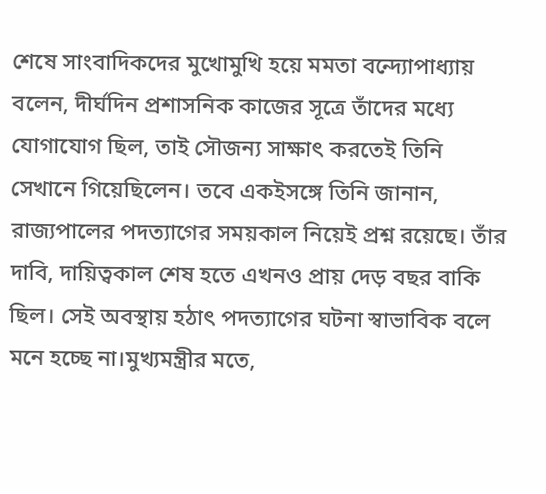শেষে সাংবাদিকদের মুখোমুখি হয়ে মমতা বন্দ্যোপাধ্যায় বলেন, দীর্ঘদিন প্রশাসনিক কাজের সূত্রে তাঁদের মধ্যে যোগাযোগ ছিল, তাই সৌজন্য সাক্ষাৎ করতেই তিনি সেখানে গিয়েছিলেন। তবে একইসঙ্গে তিনি জানান, রাজ্যপালের পদত্যাগের সময়কাল নিয়েই প্রশ্ন রয়েছে। তাঁর দাবি, দায়িত্বকাল শেষ হতে এখনও প্রায় দেড় বছর বাকি ছিল। সেই অবস্থায় হঠাৎ পদত্যাগের ঘটনা স্বাভাবিক বলে মনে হচ্ছে না।মুখ্যমন্ত্রীর মতে,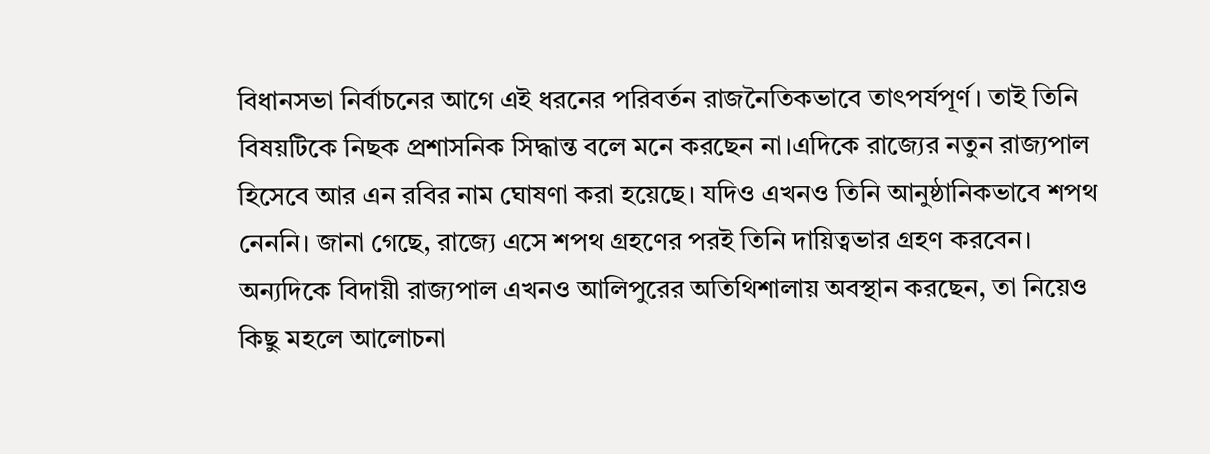বিধানসভা নির্বাচনের আগে এই ধরনের পরিবর্তন রাজনৈতিকভাবে তাৎপর্যপূর্ণ। তাই তিনি বিষয়টিকে নিছক প্রশাসনিক সিদ্ধান্ত বলে মনে করছেন না।এদিকে রাজ্যের নতুন রাজ্যপাল হিসেবে আর এন রবির নাম ঘোষণা করা হয়েছে। যদিও এখনও তিনি আনুষ্ঠানিকভাবে শপথ নেননি। জানা গেছে, রাজ্যে এসে শপথ গ্রহণের পরই তিনি দায়িত্বভার গ্রহণ করবেন।
অন্যদিকে বিদায়ী রাজ্যপাল এখনও আলিপুরের অতিথিশালায় অবস্থান করছেন, তা নিয়েও কিছু মহলে আলোচনা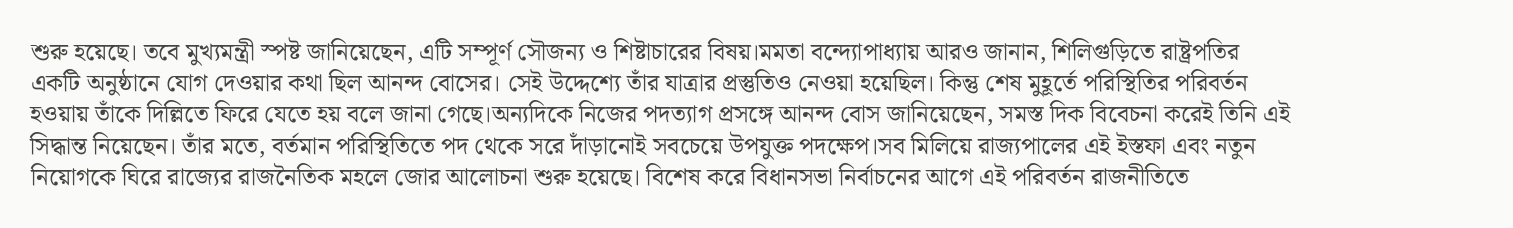শুরু হয়েছে। তবে মুখ্যমন্ত্রী স্পষ্ট জানিয়েছেন, এটি সম্পূর্ণ সৌজন্য ও শিষ্টাচারের বিষয়।মমতা বন্দ্যোপাধ্যায় আরও জানান, শিলিগুড়িতে রাষ্ট্রপতির একটি অনুষ্ঠানে যোগ দেওয়ার কথা ছিল আনন্দ বোসের। সেই উদ্দেশ্যে তাঁর যাত্রার প্রস্তুতিও নেওয়া হয়েছিল। কিন্তু শেষ মুহূর্তে পরিস্থিতির পরিবর্তন হওয়ায় তাঁকে দিল্লিতে ফিরে যেতে হয় বলে জানা গেছে।অন্যদিকে নিজের পদত্যাগ প্রসঙ্গে আনন্দ বোস জানিয়েছেন, সমস্ত দিক বিবেচনা করেই তিনি এই সিদ্ধান্ত নিয়েছেন। তাঁর মতে, বর্তমান পরিস্থিতিতে পদ থেকে সরে দাঁড়ানোই সবচেয়ে উপযুক্ত পদক্ষেপ।সব মিলিয়ে রাজ্যপালের এই ইস্তফা এবং নতুন নিয়োগকে ঘিরে রাজ্যের রাজনৈতিক মহলে জোর আলোচনা শুরু হয়েছে। বিশেষ করে বিধানসভা নির্বাচনের আগে এই পরিবর্তন রাজনীতিতে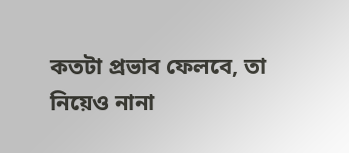কতটা প্রভাব ফেলবে, তা নিয়েও নানা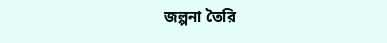জল্পনা তৈরি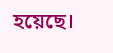হয়েছে।